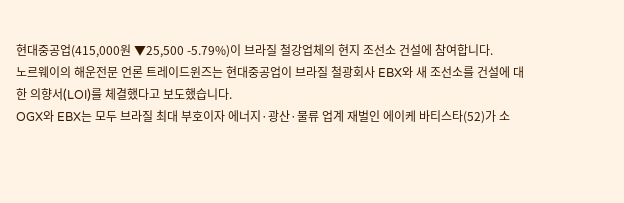현대중공업(415,000원 ▼25,500 -5.79%)이 브라질 철강업체의 현지 조선소 건설에 참여합니다.
노르웨이의 해운전문 언론 트레이드윈즈는 현대중공업이 브라질 철광회사 EBX와 새 조선소를 건설에 대한 의향서(LOI)를 체결했다고 보도했습니다.
OGX와 EBX는 모두 브라질 최대 부호이자 에너지·광산·물류 업계 재벌인 에이케 바티스타(52)가 소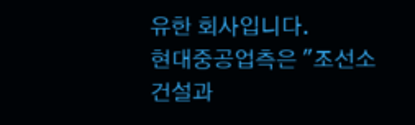유한 회사입니다.
현대중공업측은 "조선소 건설과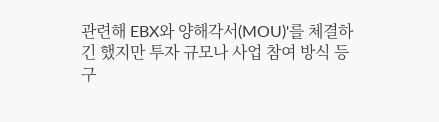관련해 EBX와 양해각서(MOU)'를 체결하긴 했지만 투자 규모나 사업 참여 방식 등 구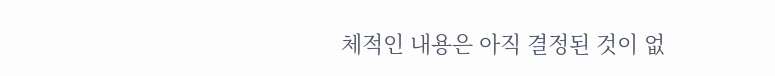체적인 내용은 아직 결정된 것이 없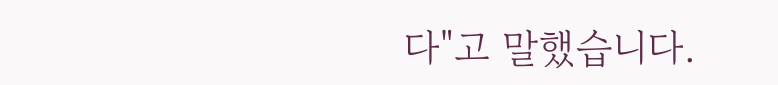다"고 말했습니다.